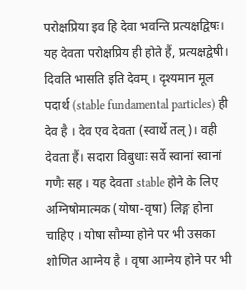परोक्षप्रिया इव हि देवा भवन्ति प्रत्यक्षद्विषः।
यह देवता परोक्षप्रिय ही होते हैं, प्रत्यक्षद्वेषी।
दिवति भासति इति देवम् । दृश्यमान मूल पदार्थ (stable fundamental particles) ही देव है । देव एव देवता (स्वार्थे तल्)। वही देवता हैं। सदारा विबुधाः सर्वे स्वानां स्वानां गणैः सह । यह देवता stable होने के लिए अग्निषोमात्मक (योषा-वृषा) लिङ्ग होना चाहिए । योषा सौम्या होने पर भी उसका शोणित आग्नेय है । वृषा आग्नेय होने पर भी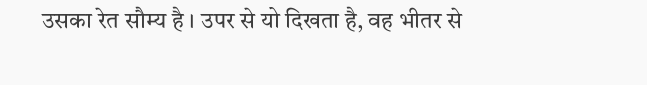उसका रेत सौम्य है । उपर से यो दिखता है, वह भीतर से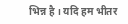भिन्न है । यदि हम भीतर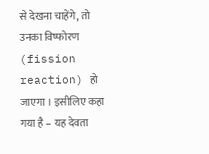से देखना चाहेंगे, तो उनका विष्फोरण (fission reaction) हो जाएगा । इसीलिए कहा गया है – यह देवता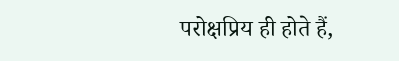परोक्षप्रिय ही होते हैं,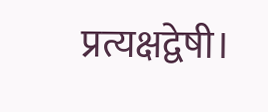प्रत्यक्षद्वेषी।